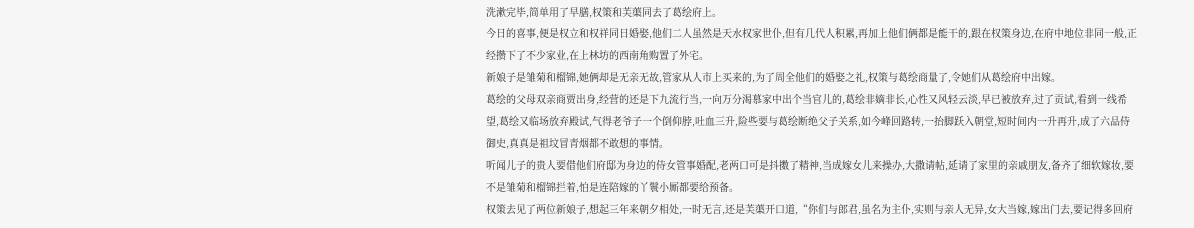洗漱完毕,简单用了早膳,权策和芙蕖同去了葛绘府上。
今日的喜事,便是权立和权祥同日婚娶,他们二人虽然是天水权家世仆,但有几代人积累,再加上他们俩都是能干的,跟在权策身边,在府中地位非同一般,正经攒下了不少家业,在上林坊的西南角购置了外宅。
新娘子是雏菊和榴锦,她俩却是无亲无故,管家从人市上买来的,为了周全他们的婚娶之礼,权策与葛绘商量了,令她们从葛绘府中出嫁。
葛绘的父母双亲商贾出身,经营的还是下九流行当,一向万分渴慕家中出个当官儿的,葛绘非嫡非长,心性又风轻云淡,早已被放弃,过了贡试,看到一线希望,葛绘又临场放弃殿试,气得老爷子一个倒仰脖,吐血三升,险些要与葛绘断绝父子关系,如今峰回路转,一抬脚跃入朝堂,短时间内一升再升,成了六品侍御史,真真是祖坟冒青烟都不敢想的事情。
听闻儿子的贵人要借他们府邸为身边的侍女管事婚配,老两口可是抖擞了精神,当成嫁女儿来操办,大撒请帖,延请了家里的亲戚朋友,备齐了细软嫁妆,要不是雏菊和榴锦拦着,怕是连陪嫁的丫鬟小厮都要给预备。
权策去见了两位新娘子,想起三年来朝夕相处,一时无言,还是芙蕖开口道,“你们与郎君,虽名为主仆,实则与亲人无异,女大当嫁,嫁出门去,要记得多回府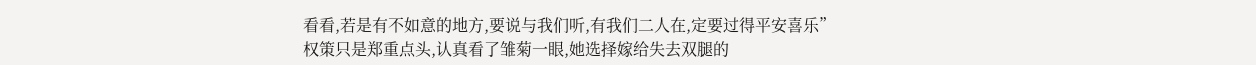看看,若是有不如意的地方,要说与我们听,有我们二人在,定要过得平安喜乐”
权策只是郑重点头,认真看了雏菊一眼,她选择嫁给失去双腿的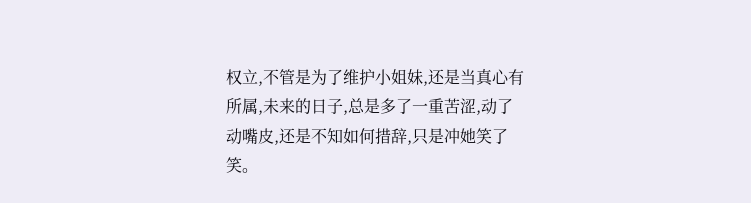权立,不管是为了维护小姐妹,还是当真心有所属,未来的日子,总是多了一重苦涩,动了动嘴皮,还是不知如何措辞,只是冲她笑了笑。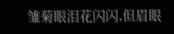雏菊眼泪花闪闪,但眉眼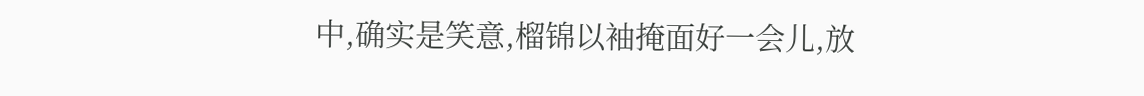中,确实是笑意,榴锦以袖掩面好一会儿,放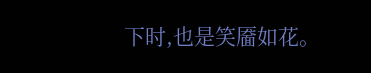下时,也是笑靥如花。